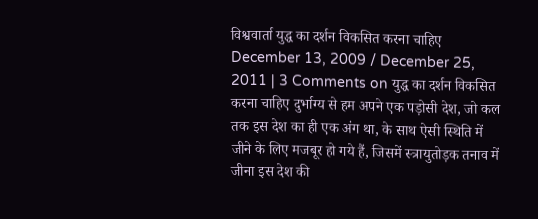विश्ववार्ता युद्ध का दर्शन विकसित करना चाहिए December 13, 2009 / December 25, 2011 | 3 Comments on युद्ध का दर्शन विकसित करना चाहिए दुर्भाग्य से हम अपने एक पड़ोसी देश, जो कल तक इस देश का ही एक अंग था, के साथ ऐसी स्थिति में जीने के लिए मजबूर हो गये हैं, जिसमें स्त्रायुतोड़क तनाव में जीना इस देश की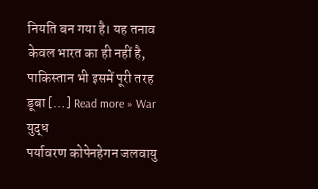नियति बन गया है। यह तनाव केवल भारत का ही नहीं है, पाकिस्तान भी इसमें पूरी तरह डूबा […] Read more » War युद्ध
पर्यावरण कोपेनहेगन जलवायु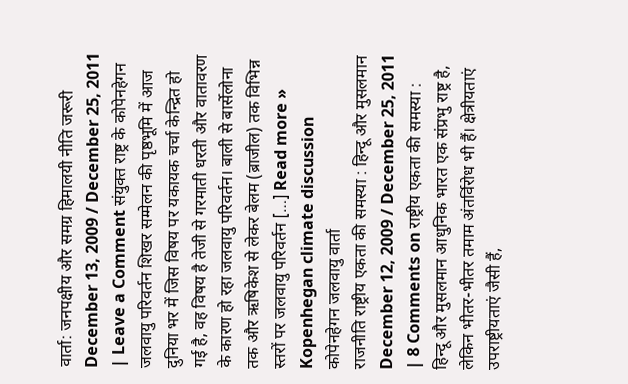वार्ता: जनपक्षीय और समग्र हिमालयी नीति जरूरी December 13, 2009 / December 25, 2011 | Leave a Comment संयुक्त राष्ट्र के कोपेनहेगन जलवायु परिवर्तन शिखर सम्मेलन की पृष्ठभूमि में आज दुनिया भर में जिस विषय पर यकायक चर्चा केन्द्रित हो गई है, वह विषय है तेजी से गरमाती धरती और वातावरण के कारण हो रहा जलवायु परिवर्तन। बाली से बार्सेलोना तक और ऋषिकेश से लेकर बेलम (ब्राजील) तक विभिन्न स्तरों पर जलवायु परिवर्तन […] Read more » Kopenhegan climate discussion कोपेनहेगन जलवायु वार्ता
राजनीति राष्ट्रीय एकता की समस्या : हिन्दू और मुसलमान December 12, 2009 / December 25, 2011 | 8 Comments on राष्ट्रीय एकता की समस्या : हिन्दू और मुसलमान आधुनिक भारत एक संप्रभु राष्ट्र है, लेकिन भीतर-भीतर तमाम अंतर्विरोध भी हैं। क्षेत्रीयताएं उपराष्ट्रीयताएं जैसी हैं,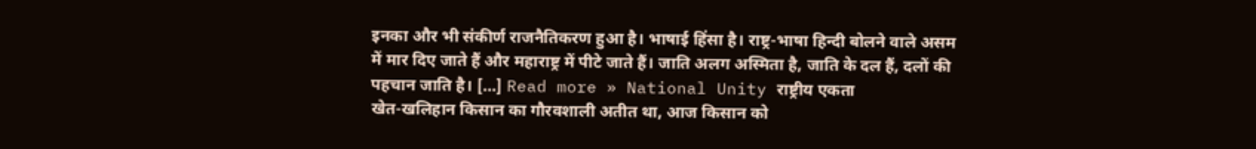इनका और भी संकीर्ण राजनैतिकरण हुआ है। भाषाई हिंसा है। राष्ट्र-भाषा हिन्दी बोलने वाले असम में मार दिए जाते हैं और महाराष्ट्र में पीटे जाते हैं। जाति अलग अस्मिता है, जाति के दल हैं, दलों की पहचान जाति है। […] Read more » National Unity राष्ट्रीय एकता
खेत-खलिहान किसान का गौरवशाली अतीत था, आज किसान को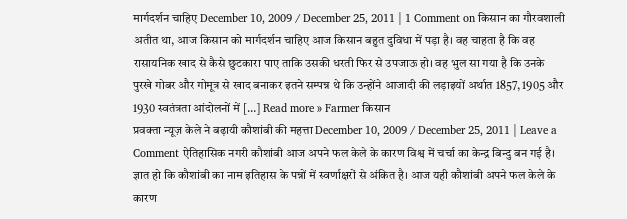मार्गदर्शन चाहिए December 10, 2009 / December 25, 2011 | 1 Comment on किसान का गौरवशाली अतीत था, आज किसान को मार्गदर्शन चाहिए आज किसान बहुत दुविधा में पड़ा है। वह चाहता है कि वह रासायनिक खाद से कैसे छुटकारा पाए ताकि उसकी धरती फिर से उपजाऊ हो। वह भुल सा गया है कि उनके पुरखे गोबर और गोमूत्र से खाद बनाकर इतने सम्पन्न थे कि उन्होंने आजादी की लड़ाइयों अर्थात 1857, 1905 और 1930 स्वतंत्रता आंदोलनों में […] Read more » Farmer किसान
प्रवक्ता न्यूज़ केले ने बढ़ायी कौशांबी की महत्ता December 10, 2009 / December 25, 2011 | Leave a Comment ऐतिहासिक नगरी कौशांबी आज अपने फल केले के कारण विश्व में चर्चा का केन्द्र बिन्दु बन गई है। ज्ञात हो कि कौशांबी का नाम इतिहास के पन्नों में स्वर्णाक्षरों से अंकित है। आज यही कौशांबी अपने फल केले के कारण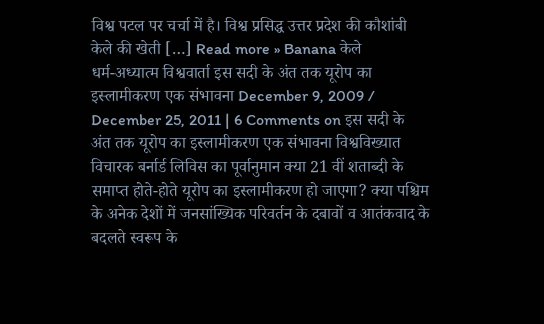विश्व पटल पर चर्चा में है। विश्व प्रसिद्ध उत्तर प्रदेश की कौशांबी केले की खेती […] Read more » Banana केले
धर्म-अध्यात्म विश्ववार्ता इस सदी के अंत तक यूरोप का इस्लामीकरण एक संभावना December 9, 2009 / December 25, 2011 | 6 Comments on इस सदी के अंत तक यूरोप का इस्लामीकरण एक संभावना विश्वविख्यात विचारक बर्नार्ड लिविस का पूर्वानुमान क्या 21 वीं शताब्दी के समाप्त होते-होते यूरोप का इस्लामीकरण हो जाएगा? क्या पश्चिम के अनेक देशों में जनसांख्यिक परिवर्तन के दबावों व आतंकवाद के बदलते स्वरूप के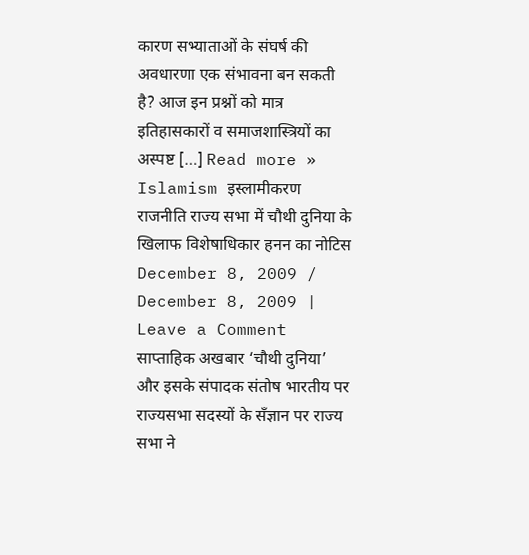कारण सभ्याताओं के संघर्ष की अवधारणा एक संभावना बन सकती है? आज इन प्रश्नों को मात्र इतिहासकारों व समाजशास्त्रियों का अस्पष्ट […] Read more » Islamism इस्लामीकरण
राजनीति राज्य सभा में चौथी दुनिया के खिलाफ विशेषाधिकार हनन का नोटिस December 8, 2009 / December 8, 2009 | Leave a Comment साप्ताहिक अखबार ‘चौथी दुनिया’ और इसके संपादक संतोष भारतीय पर राज्यसभा सदस्यों के सँज्ञान पर राज्य सभा ने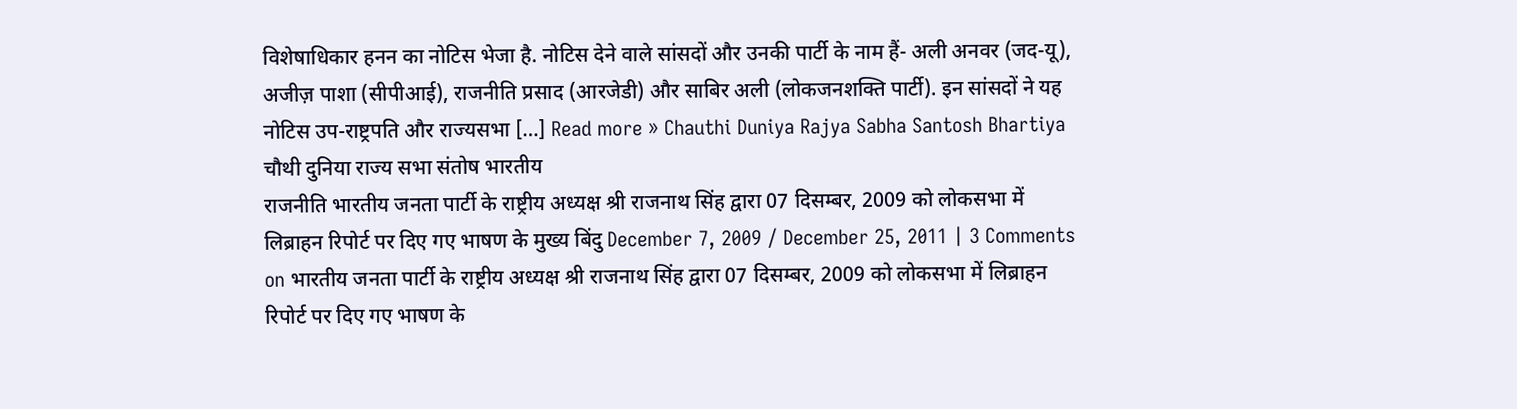विशेषाधिकार हनन का नोटिस भेजा है. नोटिस देने वाले सांसदों और उनकी पार्टी के नाम हैं- अली अनवर (जद-यू), अजीज़ पाशा (सीपीआई), राजनीति प्रसाद (आरजेडी) और साबिर अली (लोकजनशक्ति पार्टी). इन सांसदों ने यह नोटिस उप-राष्ट्रपति और राज्यसभा […] Read more » Chauthi Duniya Rajya Sabha Santosh Bhartiya चौथी दुनिया राज्य सभा संतोष भारतीय
राजनीति भारतीय जनता पार्टी के राष्ट्रीय अध्यक्ष श्री राजनाथ सिंह द्वारा 07 दिसम्बर, 2009 को लोकसभा में लिब्राहन रिपोर्ट पर दिए गए भाषण के मुख्य बिंदु December 7, 2009 / December 25, 2011 | 3 Comments on भारतीय जनता पार्टी के राष्ट्रीय अध्यक्ष श्री राजनाथ सिंह द्वारा 07 दिसम्बर, 2009 को लोकसभा में लिब्राहन रिपोर्ट पर दिए गए भाषण के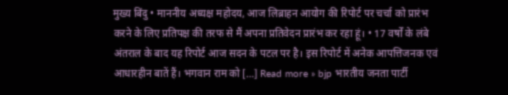मुख्य बिंदु • माननीय अध्यक्ष महोदय, आज लिब्राहन आयोग की रिपोर्ट पर चर्चा को प्रारंभ करने के लिए प्रतिपक्ष की तरफ से मैं अपना प्रतिवेदन प्रारंभ कर रहा हूं। • 17 वर्षों के लंबे अंतराल के बाद यह रिपोर्ट आज सदन के पटल पर है। इस रिपोर्ट में अनेक आपत्तिजनक एवं आधारहीन बातें हैं। भगवान राम को […] Read more » bjp भारतीय जनता पार्टी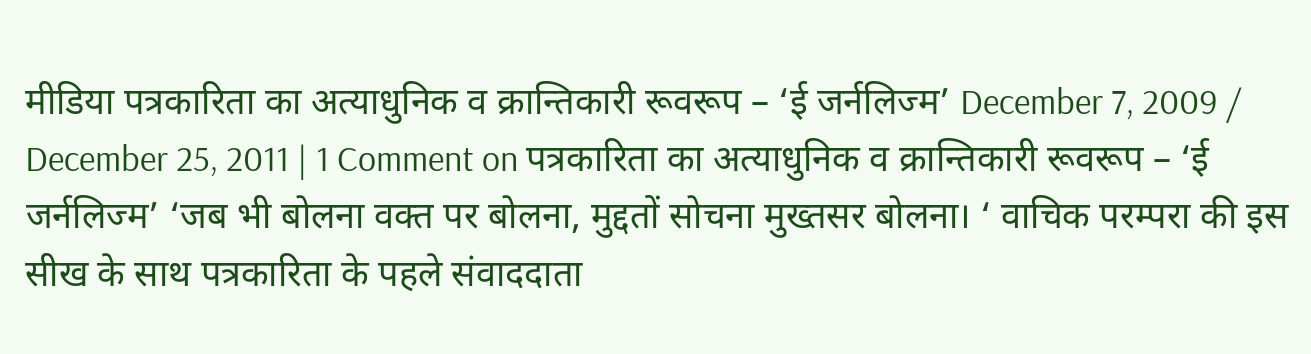मीडिया पत्रकारिता का अत्याधुनिक व क्रान्तिकारी रूवरूप – ‘ई जर्नलिज्म’ December 7, 2009 / December 25, 2011 | 1 Comment on पत्रकारिता का अत्याधुनिक व क्रान्तिकारी रूवरूप – ‘ई जर्नलिज्म’ ‘जब भी बोलना वक्त पर बोलना, मुद्दतों सोचना मुख्तसर बोलना। ‘ वाचिक परम्परा की इस सीख के साथ पत्रकारिता के पहले संवाददाता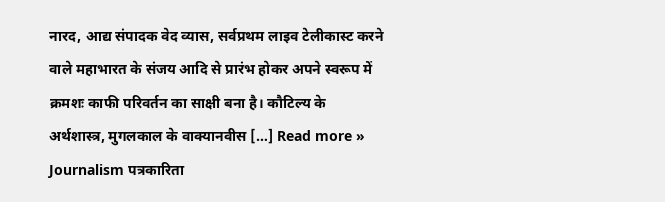नारद, आद्य संपादक वेद व्यास, सर्वप्रथम लाइव टेलीकास्ट करने वाले महाभारत के संजय आदि से प्रारंभ होकर अपने स्वरूप में क्रमशः काफी परिवर्तन का साक्षी बना है। कौटिल्य के अर्थशास्त्र, मुगलकाल के वाक्यानवीस […] Read more » Journalism पत्रकारिता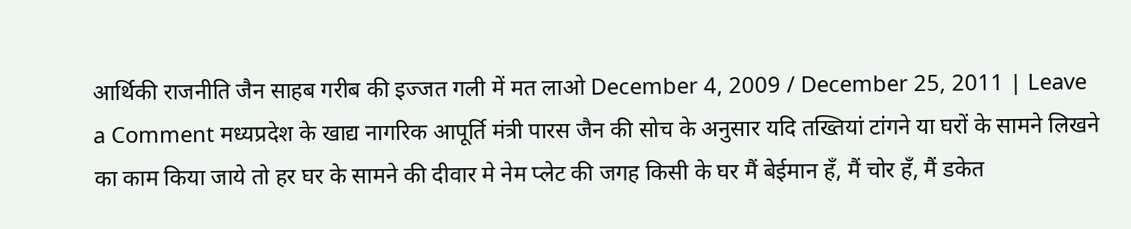आर्थिकी राजनीति जैन साहब गरीब की इज्जत गली में मत लाओ December 4, 2009 / December 25, 2011 | Leave a Comment मध्यप्रदेश के खाद्य नागरिक आपूर्ति मंत्री पारस जैन की सोच के अनुसार यदि तख्तियां टांगने या घरों के सामने लिखने का काम किया जाये तो हर घर के सामने की दीवार मे नेम प्लेट की जगह किसी के घर मैं बेईमान हँ, मैं चोर हँ, मैं डकेत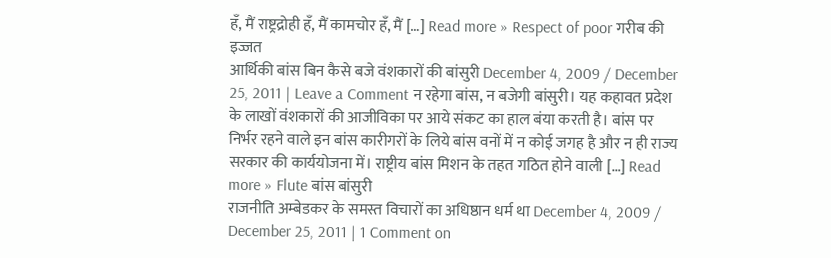हँ, मैं राष्ट्रद्रोही हँ, मैं कामचोर हँ, मैं […] Read more » Respect of poor गरीब की इज्जत
आर्थिकी बांस बिन कैसे बजे वंशकारों की बांसुरी December 4, 2009 / December 25, 2011 | Leave a Comment न रहेगा बांस, न बजेगी बांसुरी। यह कहावत प्रदेश के लाखों वंशकारों की आजीविका पर आये संकट का हाल बंया करती है। बांस पर निर्भर रहने वाले इन बांस कारीगरों के लिये बांस वनों में न कोई जगह है और न ही राज्य सरकार की कार्ययोजना में। राष्ट्रीय बांस मिशन के तहत गठित होने वाली […] Read more » Flute बांस बांसुरी
राजनीति अम्बेडकर के समस्त विचारों का अधिष्ठान धर्म था December 4, 2009 / December 25, 2011 | 1 Comment on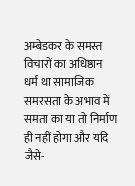अम्बेडकर के समस्त विचारों का अधिष्ठान धर्म था सामाजिक समरसता के अभाव में समता का या तो निर्माण ही नहीं होगा और यदि जैसे-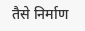तैसे निर्माण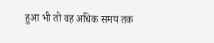हुआ भी तो वह अधिक समय तक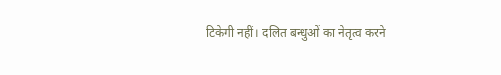टिकेगी नहीं। दलित बन्धुओं का नेतृत्व करने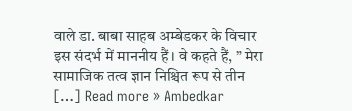वाले डा. बाबा साहब अम्बेडकर के विचार इस संदर्भ में माननीय हैं। वे कहते हैं, ” मेरा सामाजिक तत्व ज्ञान निश्चित रूप से तीन […] Read more » Ambedkar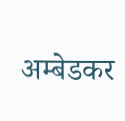अम्बेडकर